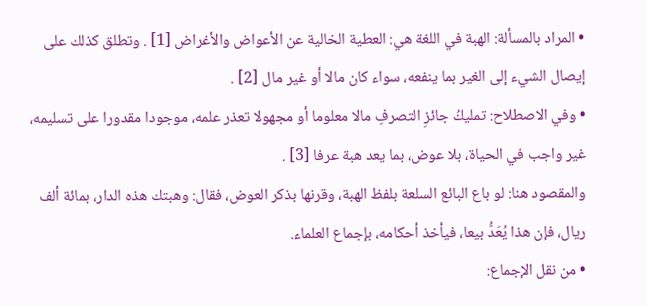• المراد بالمسألة: الهبة في اللغة هي: العطية الخالية عن الأعواض والأغراض [1] . وتطلق كذلك على إيصال الشيء إلى الغير بما ينفعه، سواء كان مالا أو غير مال [2] .
• وفي الاصطلاح: تمليكُ جائزِ التصرفِ مالا معلوما أو مجهولا تعذر علمه، موجودا مقدورا على تسليمه، غير واجب في الحياة، بلا عوض، بما يعد هبة عرفا [3] .
والمقصود هنا: لو باع البائع السلعة بلفظ الهبة، وقرنها بذكر العوض، فقال: وهبتك هذه الدار، بمائة ألف ريال، فإن هذا يُعَدُّ بيعا، فيأخذ أحكامه، بإجماع العلماء.
• من نقل الإجماع: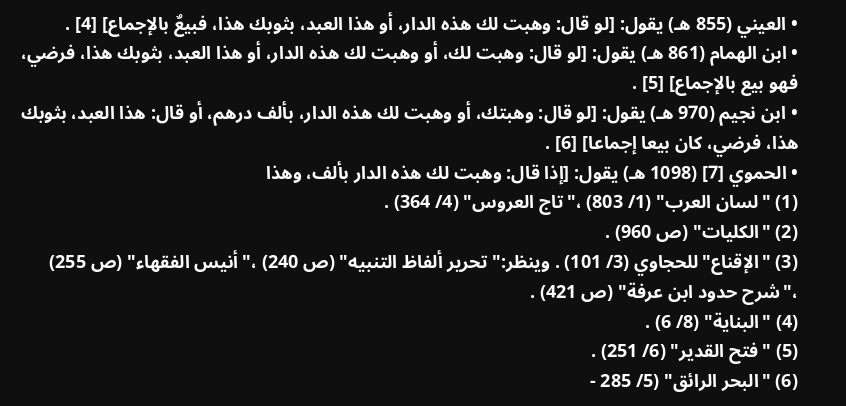• العيني (855 هـ) يقول: [لو قال: وهبت لك هذه الدار، أو هذا العبد، بثوبك هذا، فبيعٌ بالإجماع] [4] .
• ابن الهمام (861 هـ) يقول: [لو قال: وهبت لك، أو وهبت لك هذه الدار، أو هذا العبد، بثوبك هذا، فرضي، فهو بيع بالإجماع] [5] .
• ابن نجيم (970 هـ) يقول: [لو قال: وهبتك، أو وهبت لك هذه الدار، بألف درهم، أو قال: هذا العبد، بثوبك هذا، فرضي، كان بيعا إجماعا] [6] .
• الحموي [7] (1098 هـ) يقول: [إذا قال: وهبت لك هذه الدار بألف، وهذا
(1) "لسان العرب" (1/ 803) ،"تاج العروس" (4/ 364) .
(2) "الكليات" (ص 960) .
(3) "الإقناع"للحجاوي (3/ 101) . وينظر:"تحرير ألفاظ التنبيه" (ص 240) ،"أنيس الفقهاء" (ص 255) ،"شرح حدود ابن عرفة" (ص 421) .
(4) "البناية" (8/ 6) .
(5) "فتح القدير" (6/ 251) .
(6) "البحر الرائق" (5/ 285 -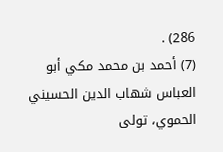286) .
(7) أحمد بن محمد مكي أبو العباس شهاب الدين الحسيني الحموي، تولى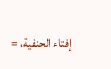إفتاء الحنفية، =